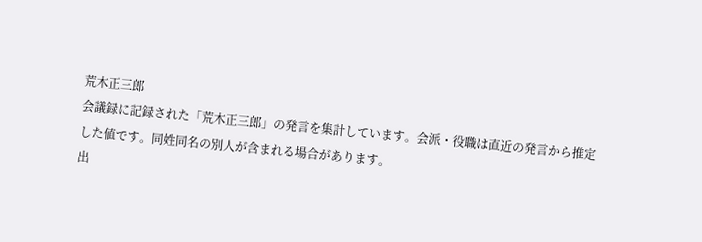荒木正三郎
会議録に記録された「荒木正三郎」の発言を集計しています。会派・役職は直近の発言から推定した値です。同姓同名の別人が含まれる場合があります。
出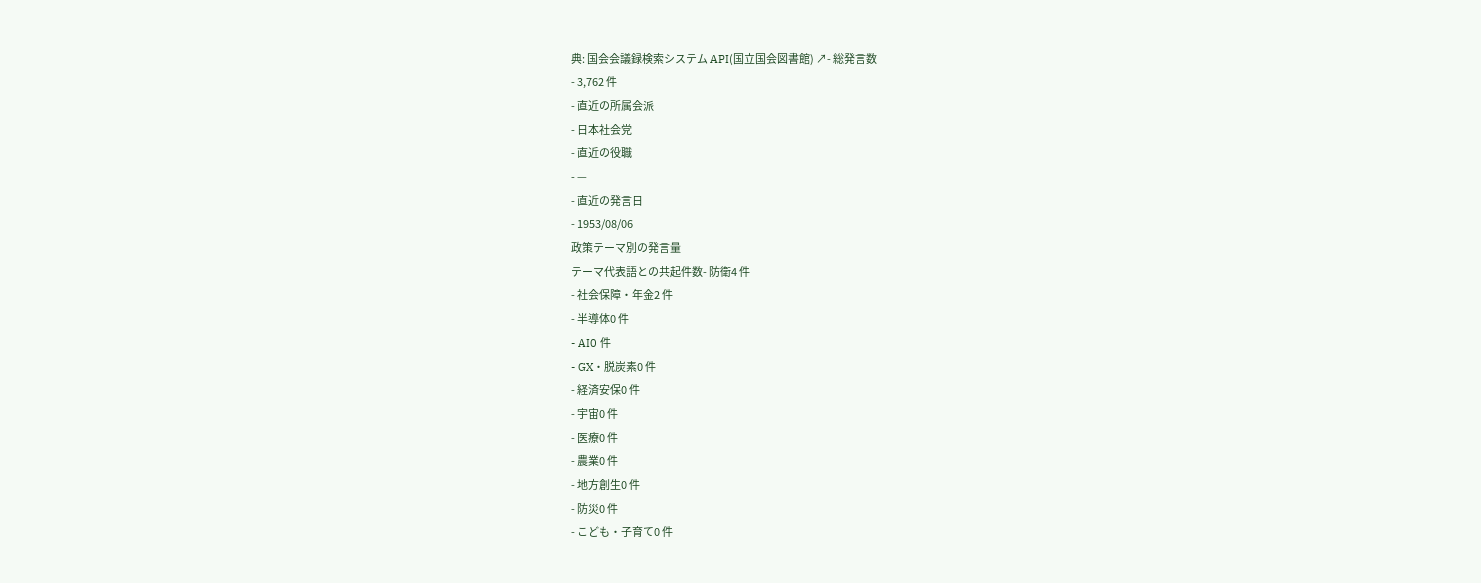典: 国会会議録検索システム API(国立国会図書館) ↗- 総発言数
- 3,762 件
- 直近の所属会派
- 日本社会党
- 直近の役職
- —
- 直近の発言日
- 1953/08/06
政策テーマ別の発言量
テーマ代表語との共起件数- 防衛4 件
- 社会保障・年金2 件
- 半導体0 件
- AI0 件
- GX・脱炭素0 件
- 経済安保0 件
- 宇宙0 件
- 医療0 件
- 農業0 件
- 地方創生0 件
- 防災0 件
- こども・子育て0 件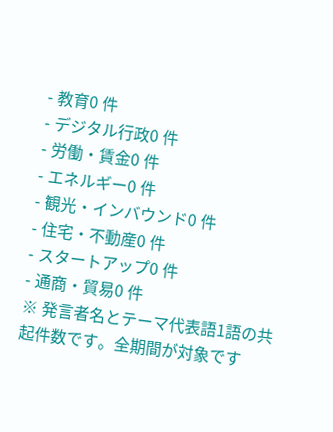- 教育0 件
- デジタル行政0 件
- 労働・賃金0 件
- エネルギー0 件
- 観光・インバウンド0 件
- 住宅・不動産0 件
- スタートアップ0 件
- 通商・貿易0 件
※ 発言者名とテーマ代表語1語の共起件数です。全期間が対象です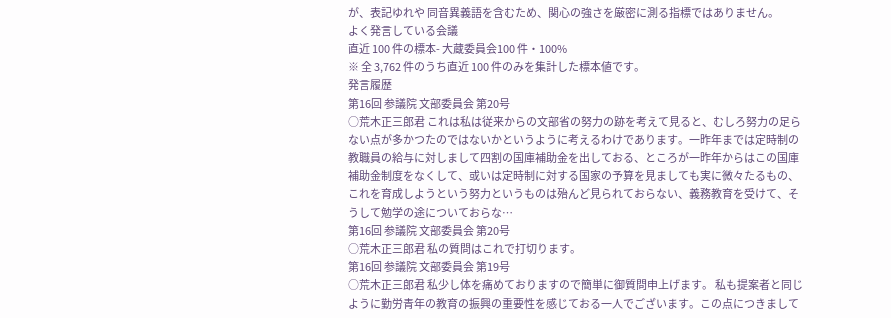が、表記ゆれや 同音異義語を含むため、関心の強さを厳密に測る指標ではありません。
よく発言している会議
直近 100 件の標本- 大蔵委員会100 件・100%
※ 全 3,762 件のうち直近 100 件のみを集計した標本値です。
発言履歴
第16回 参議院 文部委員会 第20号
○荒木正三郎君 これは私は従来からの文部省の努力の跡を考えて見ると、むしろ努力の足らない点が多かつたのではないかというように考えるわけであります。一昨年までは定時制の教職員の給与に対しまして四割の国庫補助金を出しておる、ところが一昨年からはこの国庫補助金制度をなくして、或いは定時制に対する国家の予算を見ましても実に微々たるもの、これを育成しようという努力というものは殆んど見られておらない、義務教育を受けて、そうして勉学の途についておらな…
第16回 参議院 文部委員会 第20号
○荒木正三郎君 私の質問はこれで打切ります。
第16回 参議院 文部委員会 第19号
○荒木正三郎君 私少し体を痛めておりますので簡単に御質問申上げます。 私も提案者と同じように勤労青年の教育の振興の重要性を感じておる一人でございます。この点につきまして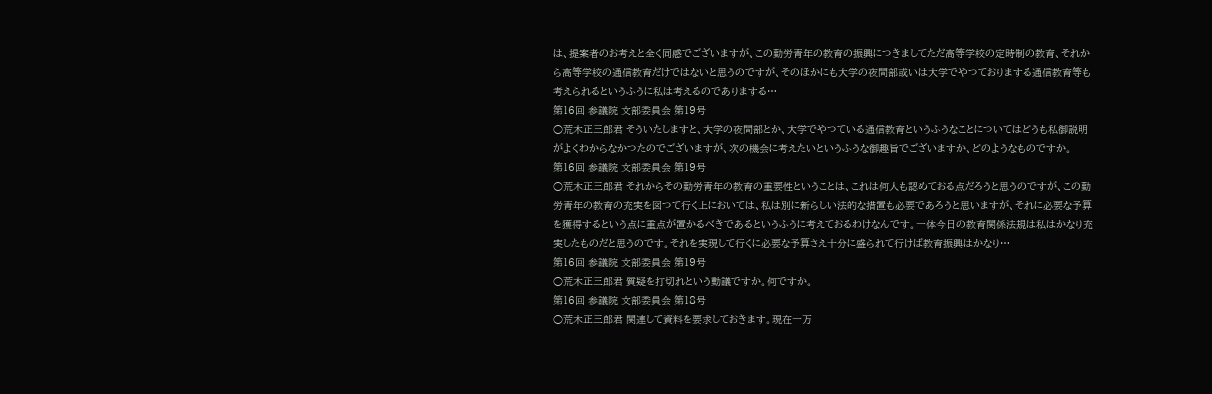は、提案者のお考えと全く同感でございますが、この勤労青年の教育の振興につきましてただ高等学校の定時制の教育、それから高等学校の通信教育だけではないと思うのですが、そのほかにも大学の夜間部或いは大学でやつておりまする通信教育等も考えられるというふうに私は考えるのでありまする…
第16回 参議院 文部委員会 第19号
○荒木正三郎君 そういたしますと、大学の夜間部とか、大学でやつている通信教育というふうなことについてはどうも私御説明がよくわからなかつたのでございますが、次の機会に考えたいというふうな御趣旨でございますか、どのようなものですか。
第16回 参議院 文部委員会 第19号
○荒木正三郎君 それからその勤労青年の教育の重要性ということは、これは何人も認めておる点だろうと思うのですが、この勤労青年の教育の充実を図つて行く上においては、私は別に新らしい法的な措置も必要であろうと思いますが、それに必要な予算を獲得するという点に重点が置かるべきであるというふうに考えておるわけなんです。一体今日の教育関係法規は私はかなり充実したものだと思うのです。それを実現して行くに必要な予算さえ十分に盛られて行けば教育振興はかなり…
第16回 参議院 文部委員会 第19号
○荒木正三郎君 質疑を打切れという動議ですか。何ですか。
第16回 参議院 文部委員会 第18号
○荒木正三郎君 関連して資料を要求しておきます。現在一万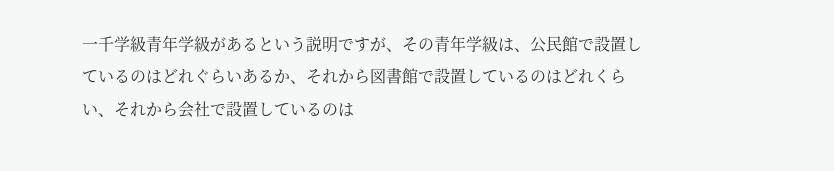一千学級青年学級があるという説明ですが、その青年学級は、公民館で設置しているのはどれぐらいあるか、それから図書館で設置しているのはどれくらい、それから会社で設置しているのは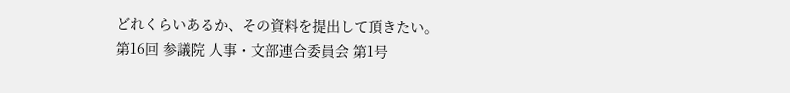どれくらいあるか、その資料を提出して頂きたい。
第16回 参議院 人事・文部連合委員会 第1号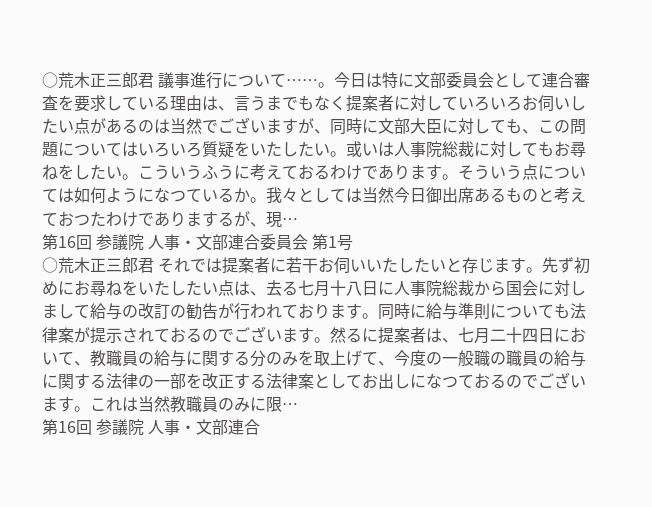○荒木正三郎君 議事進行について……。今日は特に文部委員会として連合審査を要求している理由は、言うまでもなく提案者に対していろいろお伺いしたい点があるのは当然でございますが、同時に文部大臣に対しても、この問題についてはいろいろ質疑をいたしたい。或いは人事院総裁に対してもお尋ねをしたい。こういうふうに考えておるわけであります。そういう点については如何ようになつているか。我々としては当然今日御出席あるものと考えておつたわけでありまするが、現…
第16回 参議院 人事・文部連合委員会 第1号
○荒木正三郎君 それでは提案者に若干お伺いいたしたいと存じます。先ず初めにお尋ねをいたしたい点は、去る七月十八日に人事院総裁から国会に対しまして給与の改訂の勧告が行われております。同時に給与準則についても法律案が提示されておるのでございます。然るに提案者は、七月二十四日において、教職員の給与に関する分のみを取上げて、今度の一般職の職員の給与に関する法律の一部を改正する法律案としてお出しになつておるのでございます。これは当然教職員のみに限…
第16回 参議院 人事・文部連合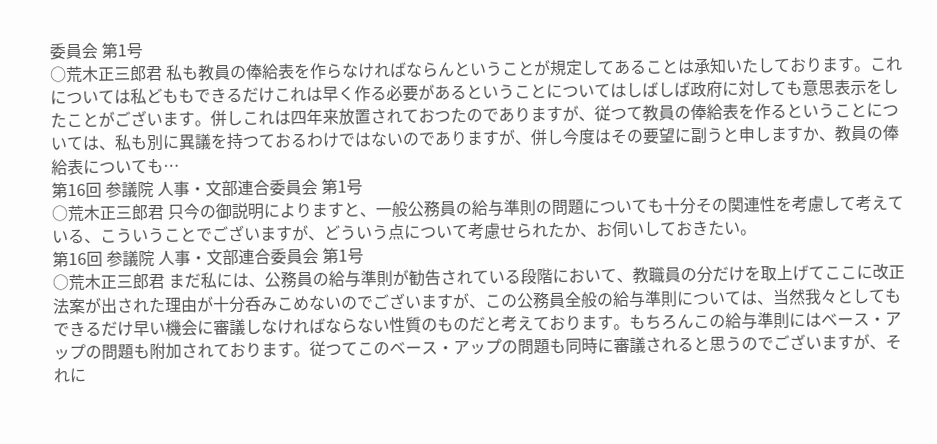委員会 第1号
○荒木正三郎君 私も教員の俸給表を作らなければならんということが規定してあることは承知いたしております。これについては私どももできるだけこれは早く作る必要があるということについてはしばしば政府に対しても意思表示をしたことがございます。併しこれは四年来放置されておつたのでありますが、従つて教員の俸給表を作るということについては、私も別に異議を持つておるわけではないのでありますが、併し今度はその要望に副うと申しますか、教員の俸給表についても…
第16回 参議院 人事・文部連合委員会 第1号
○荒木正三郎君 只今の御説明によりますと、一般公務員の給与準則の問題についても十分その関連性を考慮して考えている、こういうことでございますが、どういう点について考慮せられたか、お伺いしておきたい。
第16回 参議院 人事・文部連合委員会 第1号
○荒木正三郎君 まだ私には、公務員の給与準則が勧告されている段階において、教職員の分だけを取上げてここに改正法案が出された理由が十分呑みこめないのでございますが、この公務員全般の給与準則については、当然我々としてもできるだけ早い機会に審議しなければならない性質のものだと考えております。もちろんこの給与準則にはべース・アップの問題も附加されております。従つてこのベース・アップの問題も同時に審議されると思うのでございますが、それに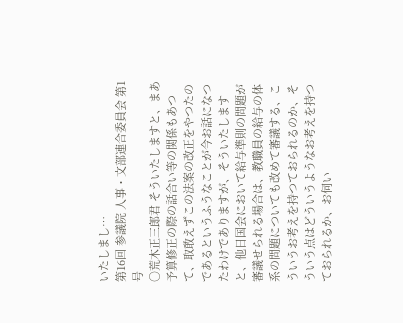いたしまし…
第16回 参議院 人事・文部連合委員会 第1号
○荒木正三郎君 そういたしますと、まあ予算修正の際の話合い等の関係もあつて、取敢えずこの法案の改正をやつたのであるというふうなことが今お話になつたわけでありますが、そういたしますと、他日国会において給与準則の問題が審議せられる場合は、教職員の給与の体系の問題についても改めて審議する、こういうお考えを持つておられるのか、そういう点はどういうようなお考えを持つておられるか、お伺い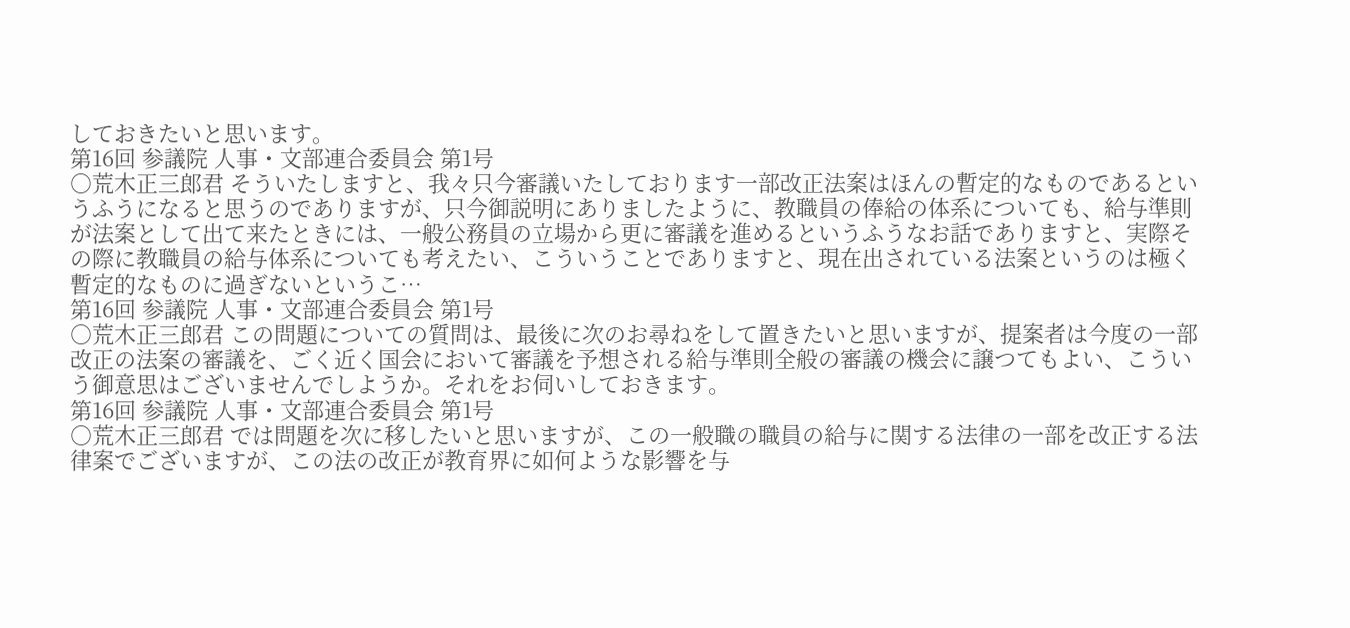しておきたいと思います。
第16回 参議院 人事・文部連合委員会 第1号
○荒木正三郎君 そういたしますと、我々只今審議いたしております一部改正法案はほんの暫定的なものであるというふうになると思うのでありますが、只今御説明にありましたように、教職員の俸給の体系についても、給与準則が法案として出て来たときには、一般公務員の立場から更に審議を進めるというふうなお話でありますと、実際その際に教職員の給与体系についても考えたい、こういうことでありますと、現在出されている法案というのは極く暫定的なものに過ぎないというこ…
第16回 参議院 人事・文部連合委員会 第1号
○荒木正三郎君 この問題についての質問は、最後に次のお尋ねをして置きたいと思いますが、提案者は今度の一部改正の法案の審議を、ごく近く国会において審議を予想される給与準則全般の審議の機会に譲つてもよい、こういう御意思はございませんでしようか。それをお伺いしておきます。
第16回 参議院 人事・文部連合委員会 第1号
○荒木正三郎君 では問題を次に移したいと思いますが、この一般職の職員の給与に関する法律の一部を改正する法律案でございますが、この法の改正が教育界に如何ような影響を与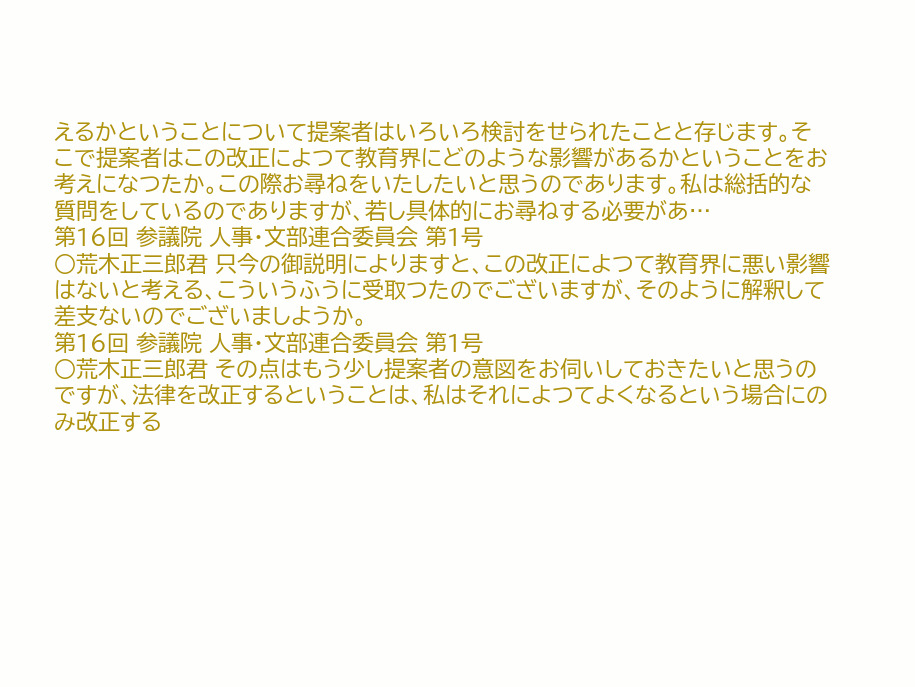えるかということについて提案者はいろいろ検討をせられたことと存じます。そこで提案者はこの改正によつて教育界にどのような影響があるかということをお考えになつたか。この際お尋ねをいたしたいと思うのであります。私は総括的な質問をしているのでありますが、若し具体的にお尋ねする必要があ…
第16回 参議院 人事・文部連合委員会 第1号
○荒木正三郎君 只今の御説明によりますと、この改正によつて教育界に悪い影響はないと考える、こういうふうに受取つたのでございますが、そのように解釈して差支ないのでございましようか。
第16回 参議院 人事・文部連合委員会 第1号
○荒木正三郎君 その点はもう少し提案者の意図をお伺いしておきたいと思うのですが、法律を改正するということは、私はそれによつてよくなるという場合にのみ改正する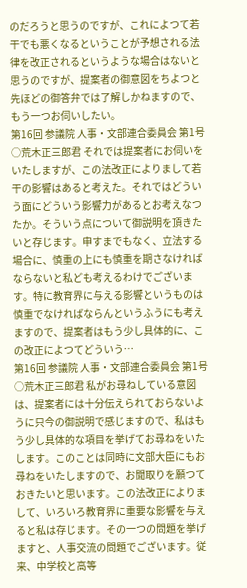のだろうと思うのですが、これによつて若干でも悪くなるということが予想される法律を改正されるというような場合はないと思うのですが、提案者の御意図をちよつと先ほどの御答弁では了解しかねますので、もう一つお伺いしたい。
第16回 参議院 人事・文部連合委員会 第1号
○荒木正三郎君 それでは提案者にお伺いをいたしますが、この法改正によりまして若干の影響はあると考えた。それではどういう面にどういう影響力があるとお考えなつたか。そういう点について御説明を頂きたいと存じます。申すまでもなく、立法する場合に、慎重の上にも慎重を期さなければならないと私ども考えるわけでございます。特に教育界に与える影響というものは慎重でなければならんというふうにも考えますので、提案者はもう少し具体的に、この改正によつてどういう…
第16回 参議院 人事・文部連合委員会 第1号
○荒木正三郎君 私がお尋ねしている意図は、提案者には十分伝えられておらないように只今の御説明で感じますので、私はもう少し具体的な項目を挙げてお尋ねをいたします。このことは同時に文部大臣にもお尋ねをいたしますので、お聞取りを願つておきたいと思います。この法改正によりまして、いろいろ教育界に重要な影響を与えると私は存じます。その一つの問題を挙げますと、人事交流の問題でございます。従来、中学校と高等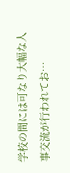学校の間には可なり大幅な人事交流が行われてお…